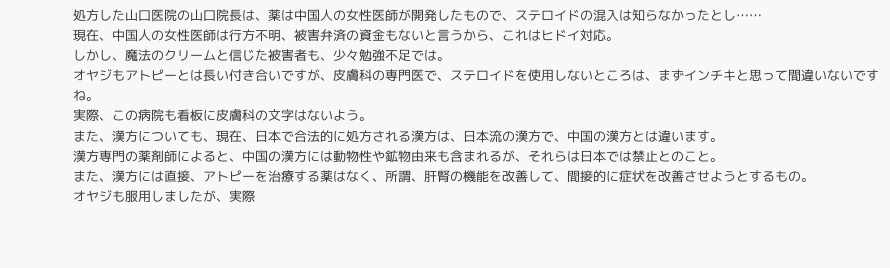処方した山口医院の山口院長は、薬は中国人の女性医師が開発したもので、ステロイドの混入は知らなかったとし……
現在、中国人の女性医師は行方不明、被害弁済の資金もないと言うから、これはヒドイ対応。
しかし、魔法のクリームと信じた被害者も、少々勉強不足では。
オヤジもアトピーとは長い付き合いですが、皮膚科の専門医で、ステロイドを使用しないところは、まずインチキと思って間違いないですね。
実際、この病院も看板に皮膚科の文字はないよう。
また、漢方についても、現在、日本で合法的に処方される漢方は、日本流の漢方で、中国の漢方とは違います。
漢方専門の薬剤師によると、中国の漢方には動物性や鉱物由来も含まれるが、それらは日本では禁止とのこと。
また、漢方には直接、アトピーを治療する薬はなく、所謂、肝腎の機能を改善して、間接的に症状を改善させようとするもの。
オヤジも服用しましたが、実際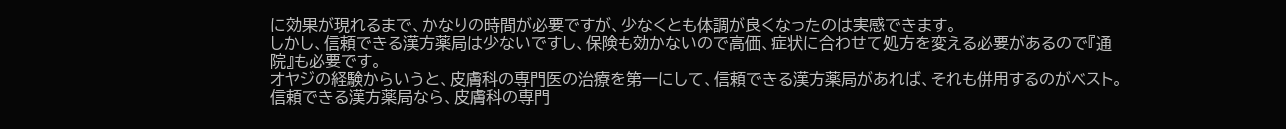に効果が現れるまで、かなりの時間が必要ですが、少なくとも体調が良くなったのは実感できます。
しかし、信頼できる漢方薬局は少ないですし、保険も効かないので高価、症状に合わせて処方を変える必要があるので『通院』も必要です。
オヤジの経験からいうと、皮膚科の専門医の治療を第一にして、信頼できる漢方薬局があれば、それも併用するのがベスト。
信頼できる漢方薬局なら、皮膚科の専門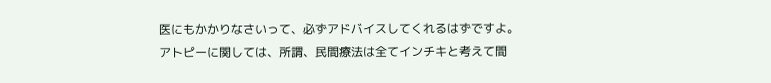医にもかかりなさいって、必ずアドバイスしてくれるはずですよ。
アトピーに関しては、所謂、民間療法は全てインチキと考えて間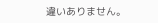違いありません。